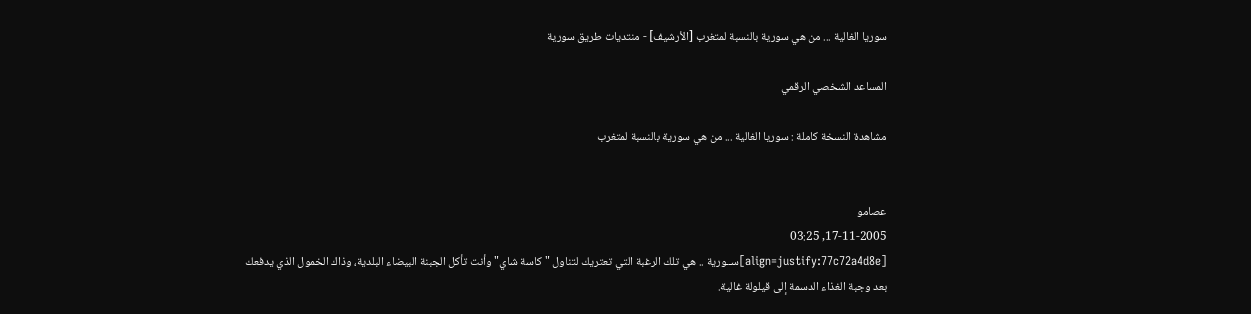سوريا الغالية ... من هي سورية بالنسبة لمتغرب [الأرشيف] - منتديات طريق سورية

المساعد الشخصي الرقمي

مشاهدة النسخة كاملة : سوريا الغالية ... من هي سورية بالنسبة لمتغرب


عصامو
17-11-2005, 03:25
[align=justify:77c72a4d8e]ســورية .. هي تلك الرغبة التي تعتريك لتناول "كاسة شاي" وأنت تأكل الجبنة البيضاء البلدية، وذاك الخمول الذي يدفعك بعد وجبة الغذاء الدسمة إلى قيلولة غالية.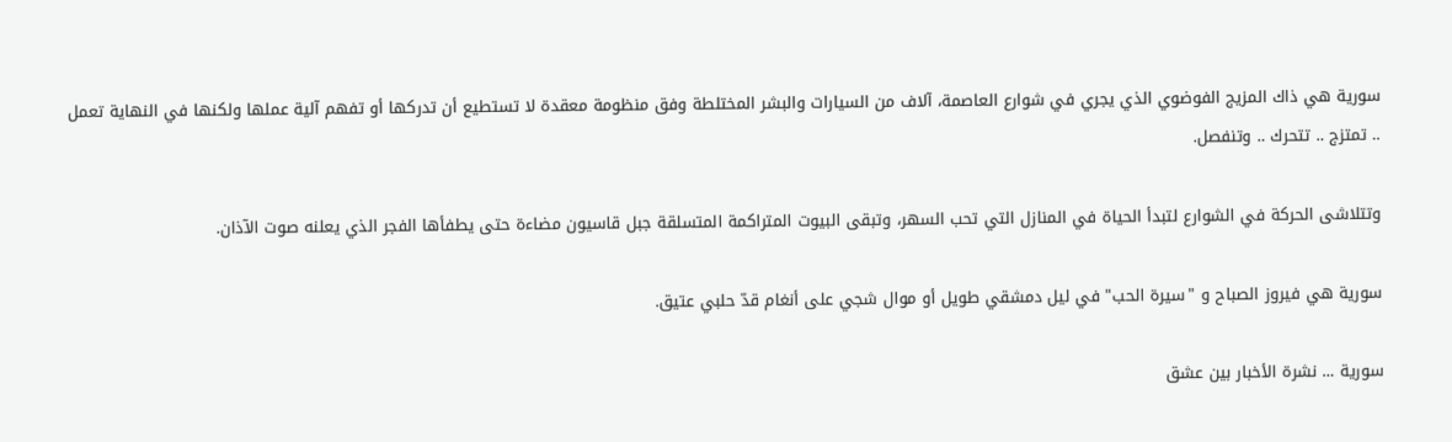سورية هي ذاك المزيج الفوضوي الذي يجري في شوارع العاصمة، آلاف من السيارات والبشر المختلطة وفق منظومة معقدة لا تستطيع أن تدركها أو تفهم آلية عملها ولكنها في النهاية تعمل .. تمتزج .. تتحرك .. وتنفصل.

وتتلاشى الحركة في الشوارع لتبدأ الحياة في المنازل التي تحب السهر، وتبقى البيوت المتراكمة المتسلقة جبل قاسيون مضاءة حتى يطفأها الفجر الذي يعلنه صوت الآذان.

سورية هي فيروز الصباح و "سيرة الحب" في ليل دمشقي طويل أو موال شجي على أنغام قدّ حلبي عتيق.

سورية ... نشرة الأخبار بين عشق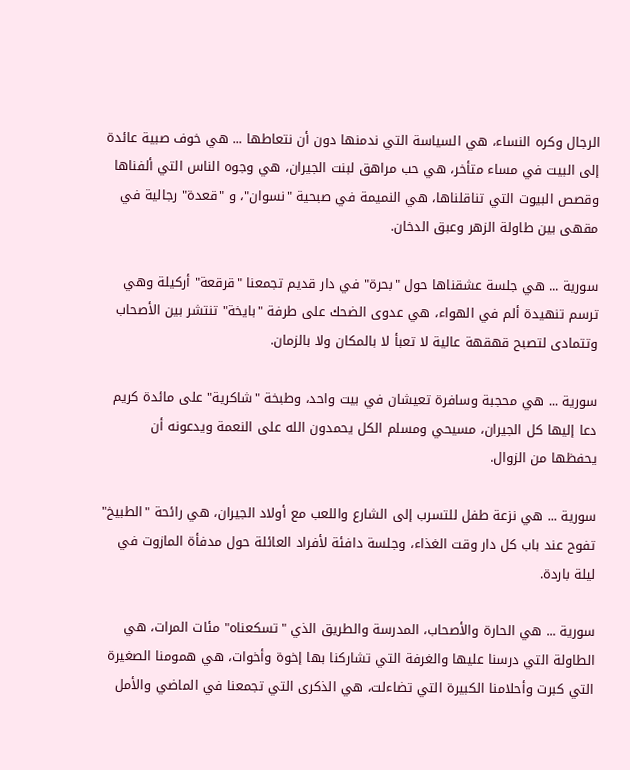الرجال وكره النساء، هي السياسة التي ندمنها دون أن نتعاطها ... هي خوف صبية عائدة إلى البيت في مساء متأخر، هي حب مراهق لبنت الجيران، هي وجوه الناس التي ألفناها وقصص البيوت التي تناقلناها، هي النميمة في صبحية "نسوان"، و "قعدة" رجالية في مقهى بين طاولة الزهر وعبق الدخان.

سورية ... هي جلسة عشقناها حول "بحرة" في دار قديم تجمعنا "قرقعة" أركيلة وهي ترسم تنهيدة ألم في الهواء، هي عدوى الضحك على طرفة "بايخة" تنتشر بين الأصحاب وتتمادى لتصبح قهقهة عالية لا تعبأ لا بالمكان ولا بالزمان.

سورية ... هي محجبة وسافرة تعيشان في بيت واحد، وطبخة "شاكرية" على مائدة كريم دعا إليها كل الجيران، مسيحي ومسلم الكل يحمدون الله على النعمة ويدعونه أن يحفظها من الزوال.

سورية ... هي نزعة طفل للتسرب إلى الشارع واللعب مع أولاد الجيران، هي رائحة "الطبيخ" تفوح عند باب كل دار وقت الغذاء، وجلسة دافئة لأفراد العائلة حول مدفأة المازوت في ليلة باردة.

سورية ... هي الحارة والأصحاب، المدرسة والطريق الذي "تسكعناه" مئات المرات، هي الطاولة التي درسنا عليها والغرفة التي تشاركنا بها إخوة وأخوات، هي همومنا الصغيرة التي كبرت وأحلامنا الكبيرة التي تضاءلت، هي الذكرى التي تجمعنا في الماضي والأمل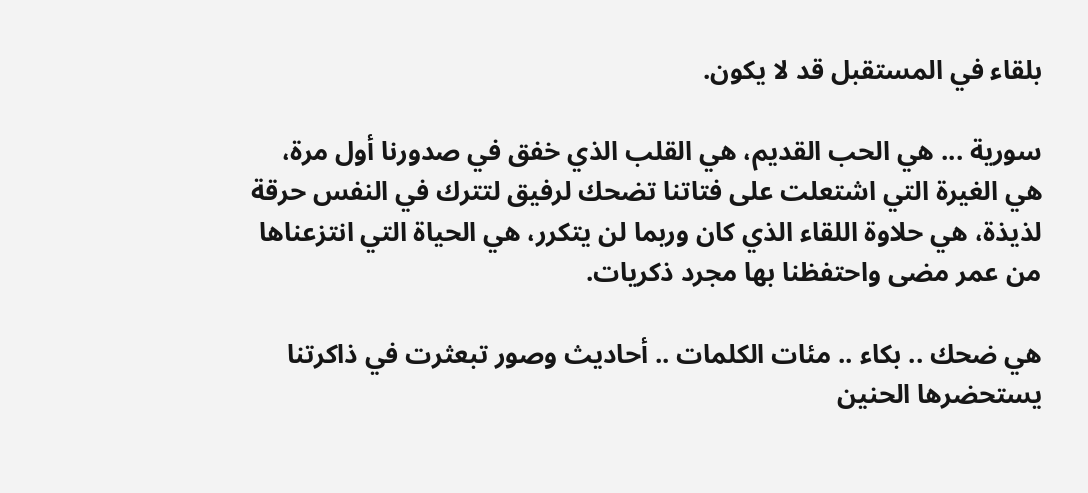بلقاء في المستقبل قد لا يكون.

سورية ... هي الحب القديم، هي القلب الذي خفق في صدورنا أول مرة، هي الغيرة التي اشتعلت على فتاتنا تضحك لرفيق لتترك في النفس حرقة لذيذة، هي حلاوة اللقاء الذي كان وربما لن يتكرر، هي الحياة التي انتزعناها من عمر مضى واحتفظنا بها مجرد ذكريات.

هي ضحك .. بكاء .. مئات الكلمات .. أحاديث وصور تبعثرت في ذاكرتنا يستحضرها الحنين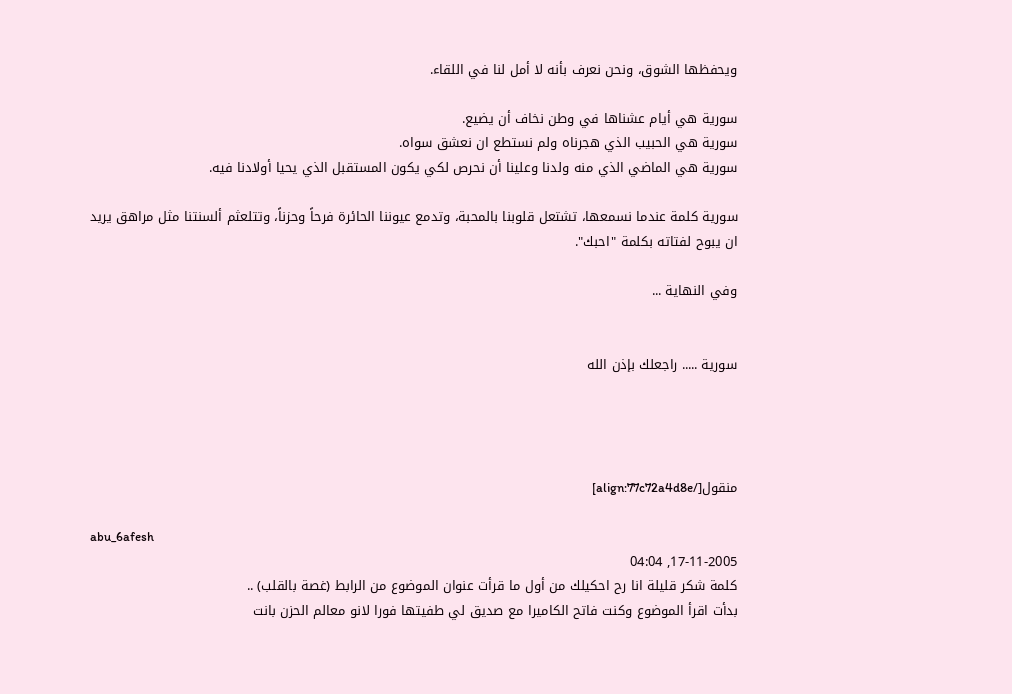ويحفظها الشوق، ونحن نعرف بأنه لا أمل لنا في اللقاء.

سورية هي أيام عشناها في وطن نخاف أن يضيع.
سورية هي الحبيب الذي هجرناه ولم نستطع ان نعشق سواه.
سورية هي الماضي الذي منه ولدنا وعلينا أن نحرص لكي يكون المستقبل الذي يحيا أولادنا فيه.

سورية كلمة عندما نسمعها، تشتعل قلوبنا بالمحبة، وتدمع عيوننا الحائرة فرحاً وحزناً، وتتلعثم ألسنتنا مثل مراهق يريد ان يبوح لفتاته بكلمة "احبك".

وفي النهاية ...


سورية ..... راجعلك بإذن الله




منقول[/align:77c72a4d8e]

abu_6afesh
17-11-2005, 04:04
كلمة شكر قليلة انا رح احكيلك من أول ما قرأت عنوان الموضوع من الرابط (غصة بالقلب) ..
بدأت اقرأ الموضوع وكنت فاتح الكاميرا مع صديق لي طفيتها فورا لانو معالم الحزن بانت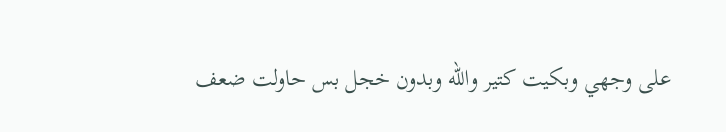على وجهي وبكيت كتير والله وبدون خجل بس حاولت ضعف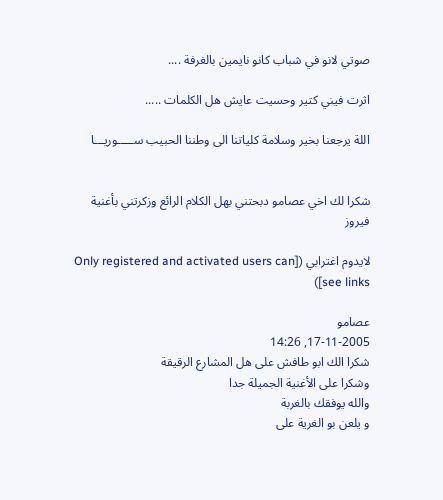صوتي لانو في شباب كانو نايمين بالغرفة ....

اثرت فيني كتير وحسيت عايش هل الكلمات .....

اللة يرجعنا بخير وسلامة كلياتنا الى وطننا الحبيب ســـــوريـــا


شكرا لك اخي عصامو دبحتني بهل الكلام الرائع وزكرتني بأغنية فيروز

لايدوم اغترابي ([Only registered and activated users can see links])

عصامو
17-11-2005, 14:26
شكرا الك ابو طافش على هل المشارع الرقيقة
وشكرا على الأغنية الجميلة جدا
والله يوفقك بالغربة
و يلعن بو الغرية على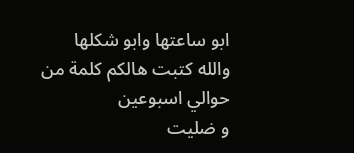ابو ساعتها وابو شكلها
والله كتبت هالكم كلمة من حوالي اسبوعين
و ضليت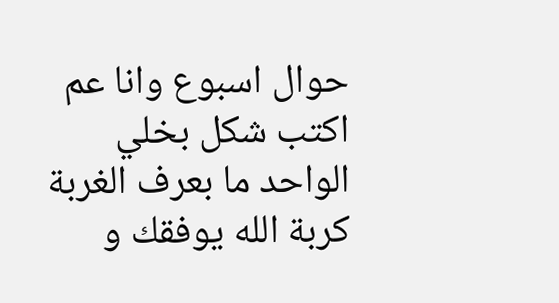حوال اسبوع وانا عم اكتب شكل بخلي
الواحد ما بعرف الغربة كربة الله يوفقك و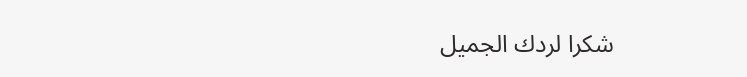شكرا لردك الجميل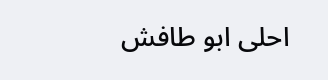احلى ابو طافش